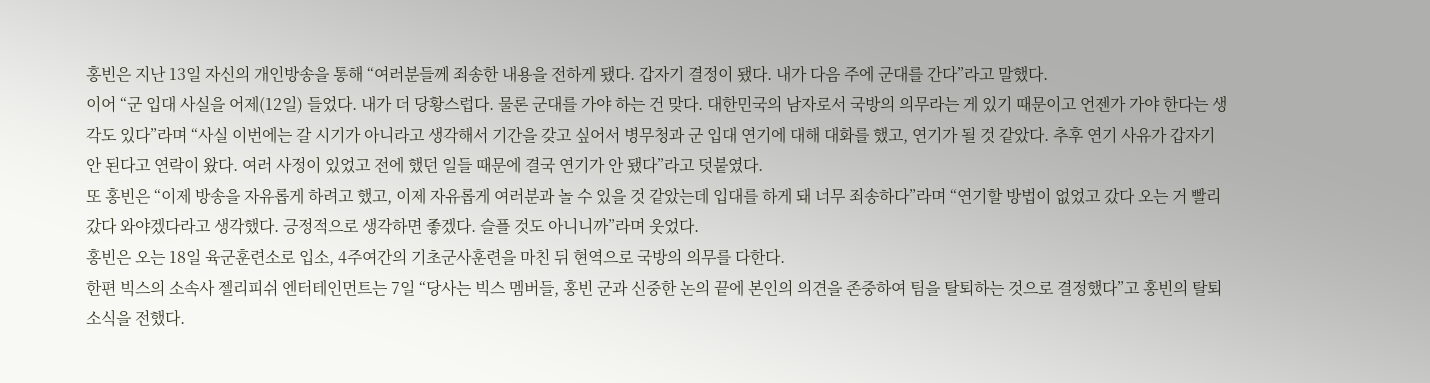홍빈은 지난 13일 자신의 개인방송을 통해 “여러분들께 죄송한 내용을 전하게 됐다. 갑자기 결정이 됐다. 내가 다음 주에 군대를 간다”라고 말했다.
이어 “군 입대 사실을 어제(12일) 들었다. 내가 더 당황스럽다. 물론 군대를 가야 하는 건 맞다. 대한민국의 남자로서 국방의 의무라는 게 있기 때문이고 언젠가 가야 한다는 생각도 있다”라며 “사실 이번에는 갈 시기가 아니라고 생각해서 기간을 갖고 싶어서 병무청과 군 입대 연기에 대해 대화를 했고, 연기가 될 것 같았다. 추후 연기 사유가 갑자기 안 된다고 연락이 왔다. 여러 사정이 있었고 전에 했던 일들 때문에 결국 연기가 안 됐다”라고 덧붙였다.
또 홍빈은 “이제 방송을 자유롭게 하려고 했고, 이제 자유롭게 여러분과 놀 수 있을 것 같았는데 입대를 하게 돼 너무 죄송하다”라며 “연기할 방법이 없었고 갔다 오는 거 빨리 갔다 와야겠다라고 생각했다. 긍정적으로 생각하면 좋겠다. 슬플 것도 아니니까”라며 웃었다.
홍빈은 오는 18일 육군훈련소로 입소, 4주여간의 기초군사훈련을 마친 뒤 현역으로 국방의 의무를 다한다.
한편 빅스의 소속사 젤리피쉬 엔터테인먼트는 7일 “당사는 빅스 멤버들, 홍빈 군과 신중한 논의 끝에 본인의 의견을 존중하여 팀을 탈퇴하는 것으로 결정했다”고 홍빈의 탈퇴 소식을 전했다.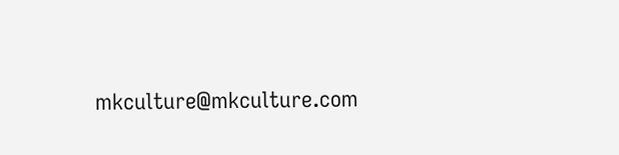mkculture@mkculture.com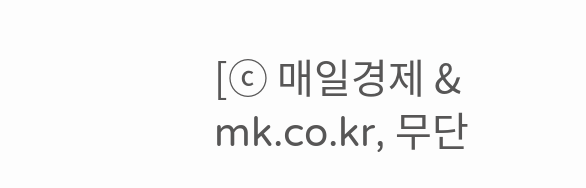[ⓒ 매일경제 & mk.co.kr, 무단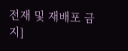전재 및 재배포 금지]